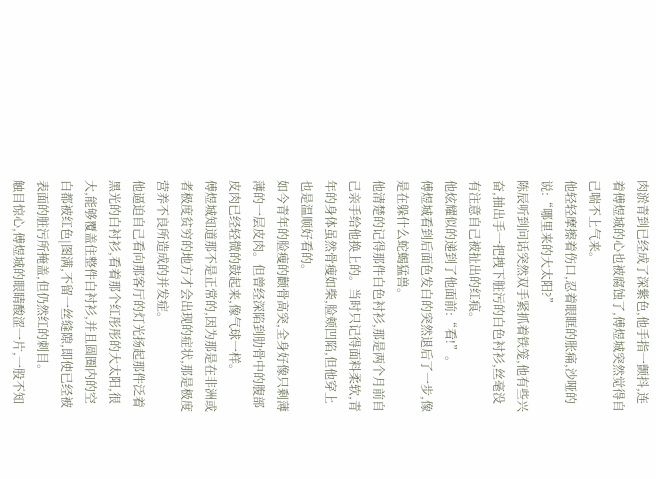肉淤青到已经成了深紫色,他手指一颤抖,连着傅煜城的心也被腐蚀了,傅煜城突然觉得自己喘不上气来。
他轻轻摩擦着伤口,忍着眼眶的胀痛,沙哑的说:“哪里来的大太阳?”
陈辰听到问话突然双手紧抓着铁笼,他有些兴奋,抽出手一把拽下脏污的白色衬衫,丝毫没有注意自己被扯出的红痕。
他炫耀似的递到了他面前:“看!”。
傅煜城看到后面色发白的突然退后了一步,像是在躲什么蛇蝎猛兽。
他清楚的记得那件白色衬衫,那是两个月前自己亲手给他换上的。当时只记得面料柔软,青年的身体虽然骨瘦如柴,脸颊凹陷,但他穿上也是温顺好看的。
如今青年的脸瘦的颧骨高突,全身好像只剩薄薄的一层皮肉。但曾经深陷到肋骨中的腹部皮肉已经轻微的鼓起来,像气球一样。
傅煜城知道那不是正常的,因为那是在非洲或者极度贫穷的地方才会出现的症状,那是极度营养不良所造成的并发症。
他逼迫自己看向那客厅的灯光扬起那件泛着黑光的白衬衫,看着那个红彤彤的大太阳,很大,能够覆盖住整件白衬衫,并且圆圈内的空白都被红色|图满,不留一丝缝隙,即使已经被表面的脏污所掩盖,但仍然红的刺目。
触目惊心,傅煜城的眼睛酸涩一片,一股不知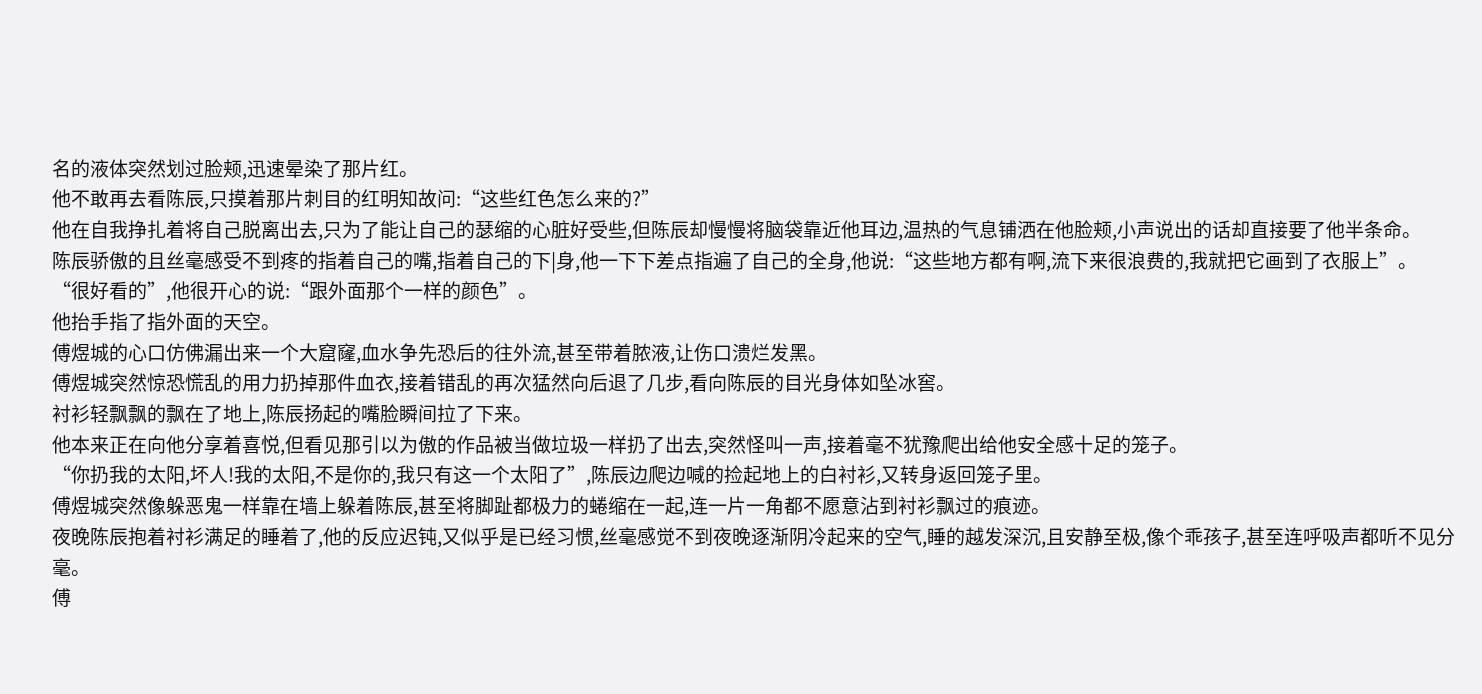名的液体突然划过脸颊,迅速晕染了那片红。
他不敢再去看陈辰,只摸着那片刺目的红明知故问:“这些红色怎么来的?”
他在自我挣扎着将自己脱离出去,只为了能让自己的瑟缩的心脏好受些,但陈辰却慢慢将脑袋靠近他耳边,温热的气息铺洒在他脸颊,小声说出的话却直接要了他半条命。
陈辰骄傲的且丝毫感受不到疼的指着自己的嘴,指着自己的下|身,他一下下差点指遍了自己的全身,他说:“这些地方都有啊,流下来很浪费的,我就把它画到了衣服上”。
“很好看的”,他很开心的说:“跟外面那个一样的颜色”。
他抬手指了指外面的天空。
傅煜城的心口仿佛漏出来一个大窟窿,血水争先恐后的往外流,甚至带着脓液,让伤口溃烂发黑。
傅煜城突然惊恐慌乱的用力扔掉那件血衣,接着错乱的再次猛然向后退了几步,看向陈辰的目光身体如坠冰窖。
衬衫轻飘飘的飘在了地上,陈辰扬起的嘴脸瞬间拉了下来。
他本来正在向他分享着喜悦,但看见那引以为傲的作品被当做垃圾一样扔了出去,突然怪叫一声,接着毫不犹豫爬出给他安全感十足的笼子。
“你扔我的太阳,坏人!我的太阳,不是你的,我只有这一个太阳了”,陈辰边爬边喊的捡起地上的白衬衫,又转身返回笼子里。
傅煜城突然像躲恶鬼一样靠在墙上躲着陈辰,甚至将脚趾都极力的蜷缩在一起,连一片一角都不愿意沾到衬衫飘过的痕迹。
夜晚陈辰抱着衬衫满足的睡着了,他的反应迟钝,又似乎是已经习惯,丝毫感觉不到夜晚逐渐阴冷起来的空气,睡的越发深沉,且安静至极,像个乖孩子,甚至连呼吸声都听不见分毫。
傅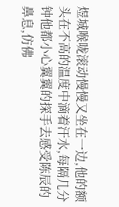煜城喉咙滚动慢慢又坐在一边,他的额头在不高的温度中滴着汗水,每隔几分钟他都小心翼翼的探手去感受陈辰的鼻息,仿佛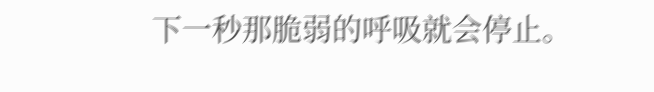下一秒那脆弱的呼吸就会停止。